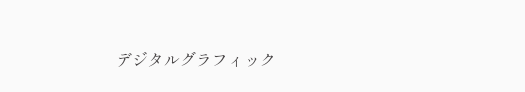デジタルグラフィック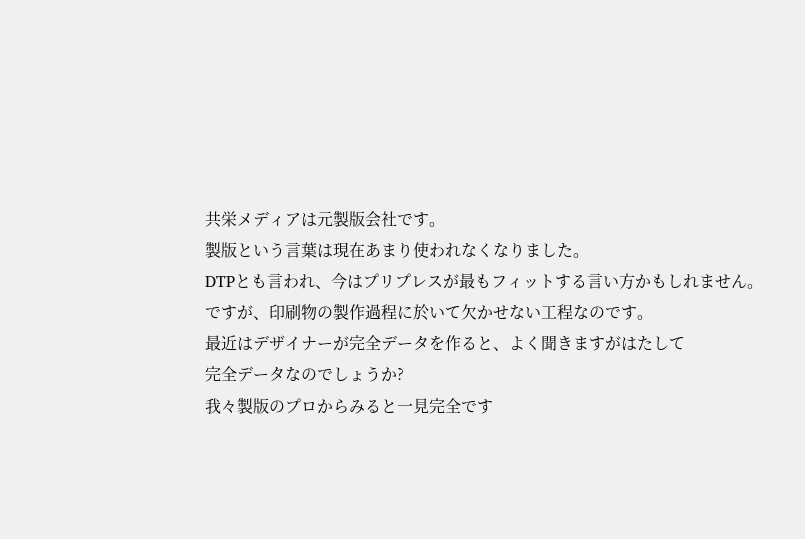共栄メディアは元製版会社です。
製版という言葉は現在あまり使われなくなりました。
DTPとも言われ、今はプリプレスが最もフィットする言い方かもしれません。
ですが、印刷物の製作過程に於いて欠かせない工程なのです。
最近はデザイナーが完全データを作ると、よく聞きますがはたして
完全データなのでしょうか?
我々製版のプロからみると一見完全です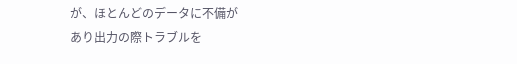が、ほとんどのデータに不備が
あり出力の際トラブルを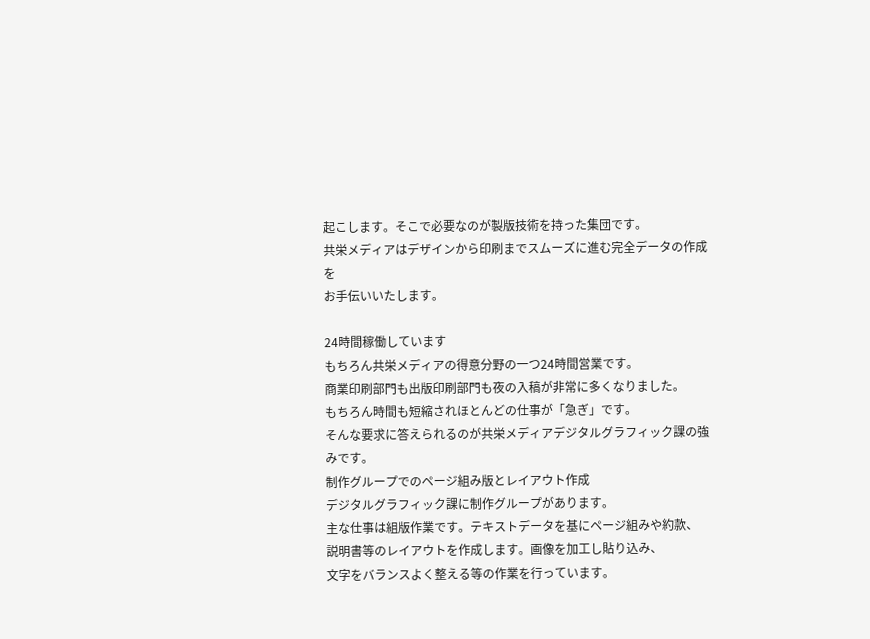起こします。そこで必要なのが製版技術を持った集団です。
共栄メディアはデザインから印刷までスムーズに進む完全データの作成を
お手伝いいたします。

24時間稼働しています
もちろん共栄メディアの得意分野の一つ24時間営業です。
商業印刷部門も出版印刷部門も夜の入稿が非常に多くなりました。
もちろん時間も短縮されほとんどの仕事が「急ぎ」です。
そんな要求に答えられるのが共栄メディアデジタルグラフィック課の強みです。
制作グループでのページ組み版とレイアウト作成
デジタルグラフィック課に制作グループがあります。
主な仕事は組版作業です。テキストデータを基にページ組みや約款、
説明書等のレイアウトを作成します。画像を加工し貼り込み、
文字をバランスよく整える等の作業を行っています。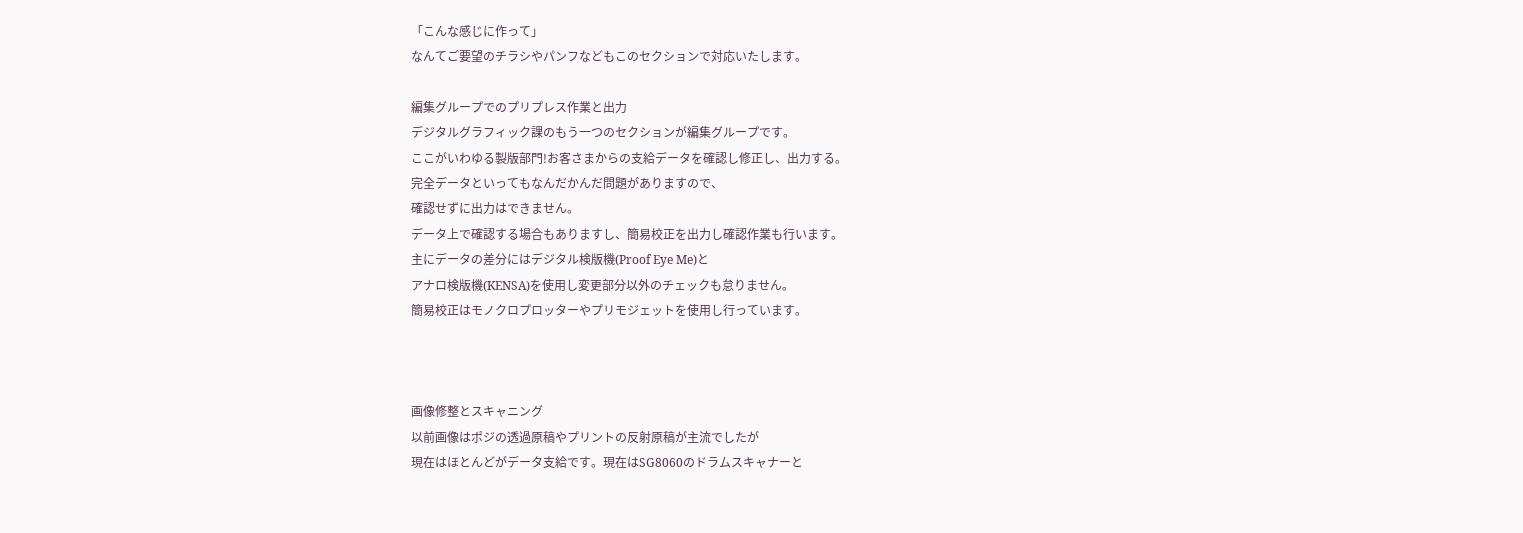「こんな感じに作って」
なんてご要望のチラシやパンフなどもこのセクションで対応いたします。

編集グループでのプリプレス作業と出力
デジタルグラフィック課のもう一つのセクションが編集グループです。
ここがいわゆる製版部門!お客さまからの支給データを確認し修正し、出力する。
完全データといってもなんだかんだ問題がありますので、
確認せずに出力はできません。
データ上で確認する場合もありますし、簡易校正を出力し確認作業も行います。
主にデータの差分にはデジタル検版機(Proof Eye Me)と
アナロ検版機(KENSA)を使用し変更部分以外のチェックも怠りません。
簡易校正はモノクロプロッターやプリモジェットを使用し行っています。



画像修整とスキャニング
以前画像はポジの透過原稿やプリントの反射原稿が主流でしたが
現在はほとんどがデータ支給です。現在はSG8060のドラムスキャナーと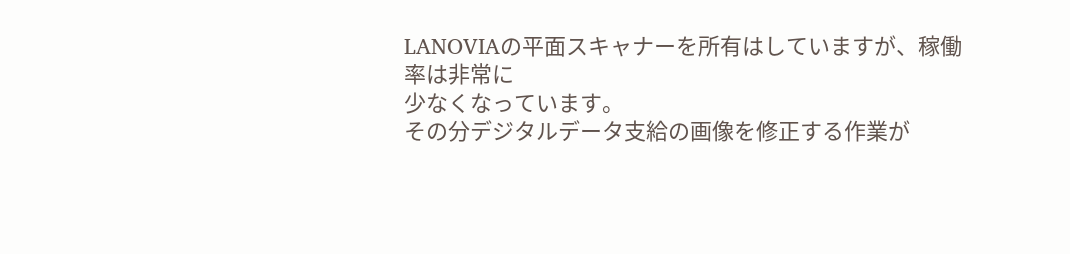LANOVIAの平面スキャナーを所有はしていますが、稼働率は非常に
少なくなっています。
その分デジタルデータ支給の画像を修正する作業が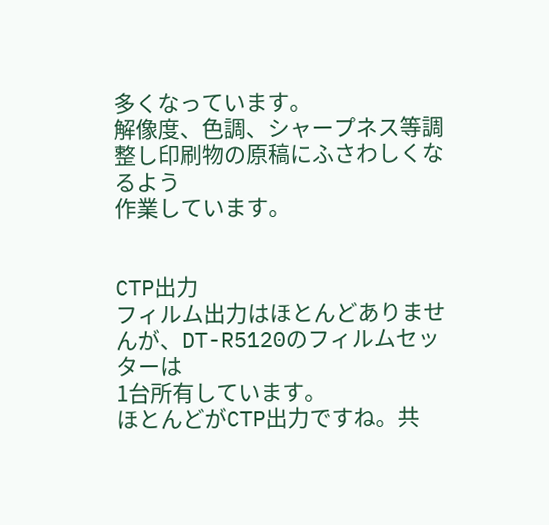多くなっています。
解像度、色調、シャープネス等調整し印刷物の原稿にふさわしくなるよう
作業しています。


CTP出力
フィルム出力はほとんどありませんが、DT-R5120のフィルムセッターは
1台所有しています。
ほとんどがCTP出力ですね。共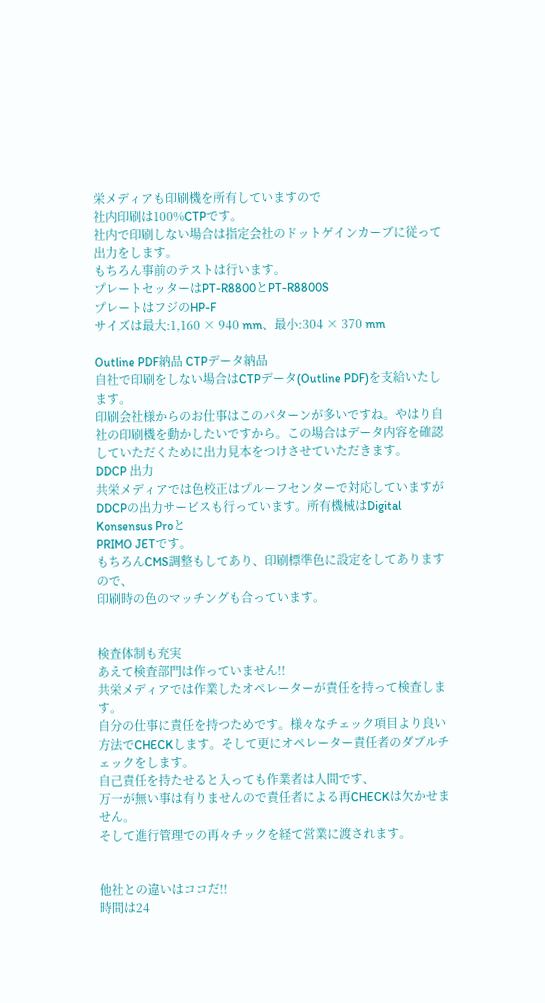栄メディアも印刷機を所有していますので
社内印刷は100%CTPです。
社内で印刷しない場合は指定会社のドットゲインカーブに従って出力をします。
もちろん事前のテストは行います。
プレートセッターはPT-R8800とPT-R8800S
プレートはフジのHP-F
サイズは最大:1,160 × 940 mm、最小:304 × 370 mm

Outline PDF納品 CTPデータ納品
自社で印刷をしない場合はCTPデータ(Outline PDF)を支給いたします。
印刷会社様からのお仕事はこのパターンが多いですね。やはり自社の印刷機を動かしたいですから。この場合はデータ内容を確認していただくために出力見本をつけさせていただきます。
DDCP 出力
共栄メディアでは色校正はプルーフセンターで対応していますが
DDCPの出力サービスも行っています。所有機械はDigital Konsensus Proと
PRIMO JETです。
もちろんCMS調整もしてあり、印刷標準色に設定をしてありますので、
印刷時の色のマッチングも合っています。


検査体制も充実
あえて検査部門は作っていません!!
共栄メディアでは作業したオペレーターが責任を持って検査します。
自分の仕事に責任を持つためです。様々なチェック項目より良い方法でCHECKします。そして更にオペレーター責任者のダブルチェックをします。
自己責任を持たせると入っても作業者は人間です、
万一が無い事は有りませんので責任者による再CHECKは欠かせません。
そして進行管理での再々チックを経て営業に渡されます。


他社との違いはココだ!!
時間は24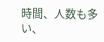時間、人数も多い、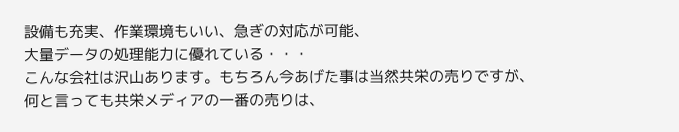設備も充実、作業環境もいい、急ぎの対応が可能、
大量データの処理能力に優れている・・・
こんな会社は沢山あります。もちろん今あげた事は当然共栄の売りですが、
何と言っても共栄メディアの一番の売りは、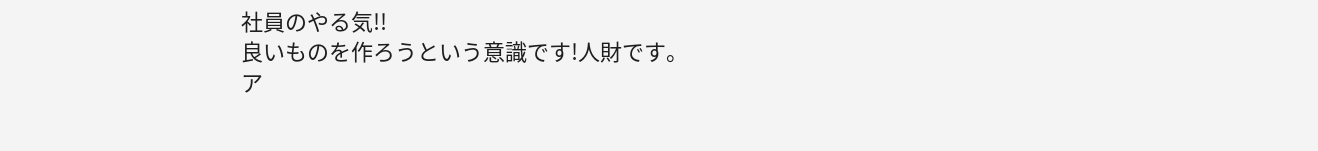社員のやる気!!
良いものを作ろうという意識です!人財です。
ア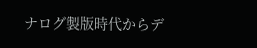ナログ製版時代からデ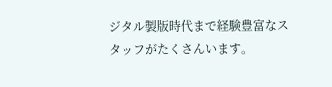ジタル製版時代まで経験豊富なスタッフがたくさんいます。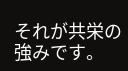それが共栄の強みです。